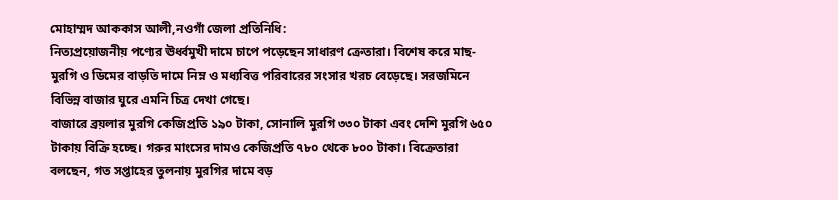মোহাম্মদ আককাস আলী,নওগাঁ জেলা প্রতিনিধি:
নিত্যপ্রয়োজনীয় পণ্যের ঊর্ধ্বমুখী দামে চাপে পড়েছেন সাধারণ ক্রেতারা। বিশেষ করে মাছ-মুরগি ও ডিমের বাড়তি দামে নিম্ন ও মধ্যবিত্ত পরিবারের সংসার খরচ বেড়েছে। সরজমিনে বিভিন্ন বাজার ঘুরে এমনি চিত্র দেখা গেছে।
বাজারে ব্রয়লার মুরগি কেজিপ্রতি ১৯০ টাকা, সোনালি মুরগি ৩৩০ টাকা এবং দেশি মুরগি ৬৫০ টাকায় বিক্রি হচ্ছে। গরুর মাংসের দামও কেজিপ্রতি ৭৮০ থেকে ৮০০ টাকা। বিক্রেতারা বলছেন, গত সপ্তাহের তুলনায় মুরগির দামে বড়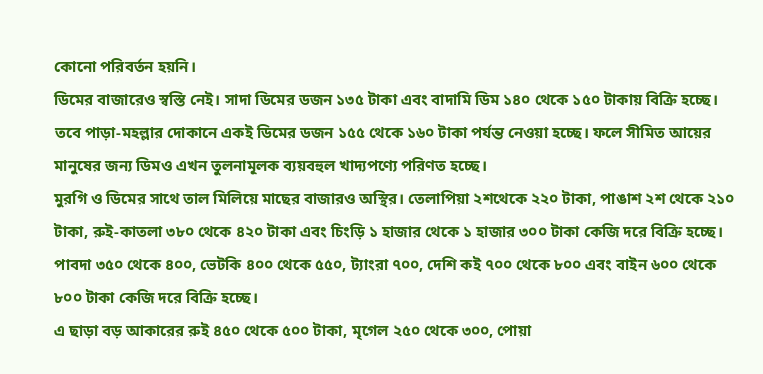কোনো পরিবর্তন হয়নি।
ডিমের বাজারেও স্বস্তি নেই। সাদা ডিমের ডজন ১৩৫ টাকা এবং বাদামি ডিম ১৪০ থেকে ১৫০ টাকায় বিক্রি হচ্ছে। তবে পাড়া-মহল্লার দোকানে একই ডিমের ডজন ১৫৫ থেকে ১৬০ টাকা পর্যন্ত নেওয়া হচ্ছে। ফলে সীমিত আয়ের মানুষের জন্য ডিমও এখন তুলনামূলক ব্যয়বহুল খাদ্যপণ্যে পরিণত হচ্ছে।
মুরগি ও ডিমের সাথে তাল মিলিয়ে মাছের বাজারও অস্থির। তেলাপিয়া ২শথেকে ২২০ টাকা, পাঙাশ ২শ থেকে ২১০ টাকা, রুই-কাতলা ৩৮০ থেকে ৪২০ টাকা এবং চিংড়ি ১ হাজার থেকে ১ হাজার ৩০০ টাকা কেজি দরে বিক্রি হচ্ছে। পাবদা ৩৫০ থেকে ৪০০, ভেটকি ৪০০ থেকে ৫৫০, ট্যাংরা ৭০০, দেশি কই ৭০০ থেকে ৮০০ এবং বাইন ৬০০ থেকে ৮০০ টাকা কেজি দরে বিক্রি হচ্ছে।
এ ছাড়া বড় আকারের রুই ৪৫০ থেকে ৫০০ টাকা, মৃগেল ২৫০ থেকে ৩০০, পোয়া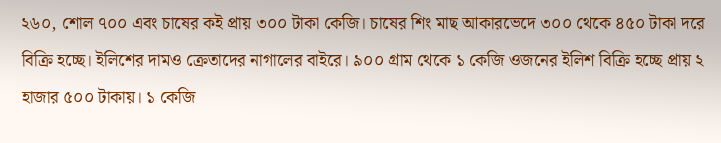২৬০, শোল ৭০০ এবং চাষের কই প্রায় ৩০০ টাকা কেজি। চাষের শিং মাছ আকারভেদে ৩০০ থেকে ৪৫০ টাকা দরে বিক্রি হচ্ছে। ইলিশের দামও ক্রেতাদের নাগালের বাইরে। ৯০০ গ্রাম থেকে ১ কেজি ওজনের ইলিশ বিক্রি হচ্ছে প্রায় ২ হাজার ৫০০ টাকায়। ১ কেজি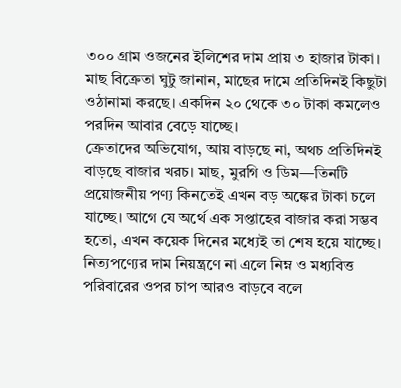৩০০ গ্রাম ওজনের ইলিশের দাম প্রায় ৩ হাজার টাকা।
মাছ বিক্রেতা ঘুটু জানান, মাছের দামে প্রতিদিনই কিছুটা ওঠানামা করছে। একদিন ২০ থেকে ৩০ টাকা কমলেও পরদিন আবার বেড়ে যাচ্ছে।
ক্রেতাদের অভিযোগ, আয় বাড়ছে না, অথচ প্রতিদিনই বাড়ছে বাজার খরচ। মাছ, মুরগি ও ডিম—তিনটি প্রয়োজনীয় পণ্য কিনতেই এখন বড় অঙ্কের টাকা চলে যাচ্ছে। আগে যে অর্থে এক সপ্তাহের বাজার করা সম্ভব হতো, এখন কয়েক দিনের মধ্যেই তা শেষ হয়ে যাচ্ছে।
নিত্যপণ্যের দাম নিয়ন্ত্রণে না এলে নিম্ন ও মধ্যবিত্ত পরিবারের ওপর চাপ আরও বাড়বে বলে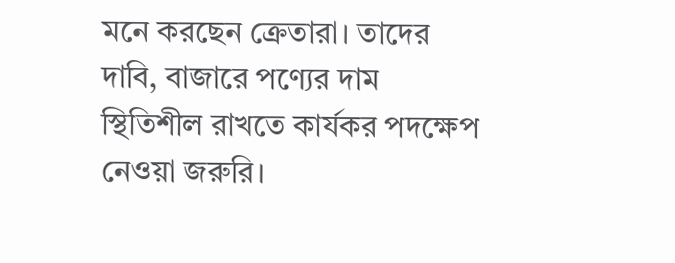মনে করছেন ক্রেতারা। তাদের দাবি, বাজারে পণ্যের দাম স্থিতিশীল রাখতে কার্যকর পদক্ষেপ নেওয়া জরুরি।